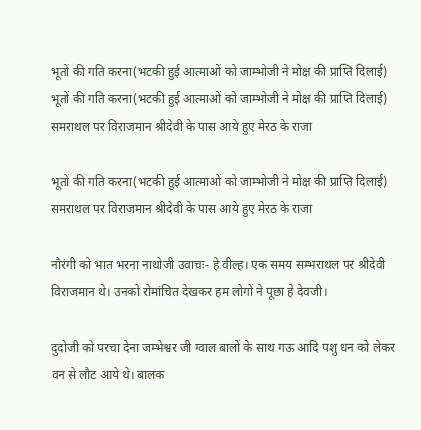भूतों की गति करना(भटकी हुई आत्माओं को जाम्भोजी ने मोक्ष की प्राप्ति दिलाई)
भूतों की गति करना(भटकी हुई आत्माओं को जाम्भोजी ने मोक्ष की प्राप्ति दिलाई) समराथल पर विराजमान श्रीदेवी के पास आये हुए मेरठ के राजा

भूतों की गति करना(भटकी हुई आत्माओं को जाम्भोजी ने मोक्ष की प्राप्ति दिलाई) समराथल पर विराजमान श्रीदेवी के पास आये हुए मेरठ के राजा

नौरंगी को भात भरना नाथोजी उवाचः- हे वील्ह। एक समय सम्भराथल पर श्रीदेवी विराजमान थे। उनको रोमांचित देखकर हम लोगों ने पूछा हे देवजी।

दुदोजी को परचा देना जम्भेश्वर जी ग्वाल बालों के साथ गऊ आदि पशु धन को लेकर वन से लौट आये थे। बालक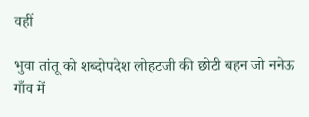वहीं

भुवा तांतू को शब्दोपदेश लोहटजी की छोटी बहन जो ननेऊ गाँव में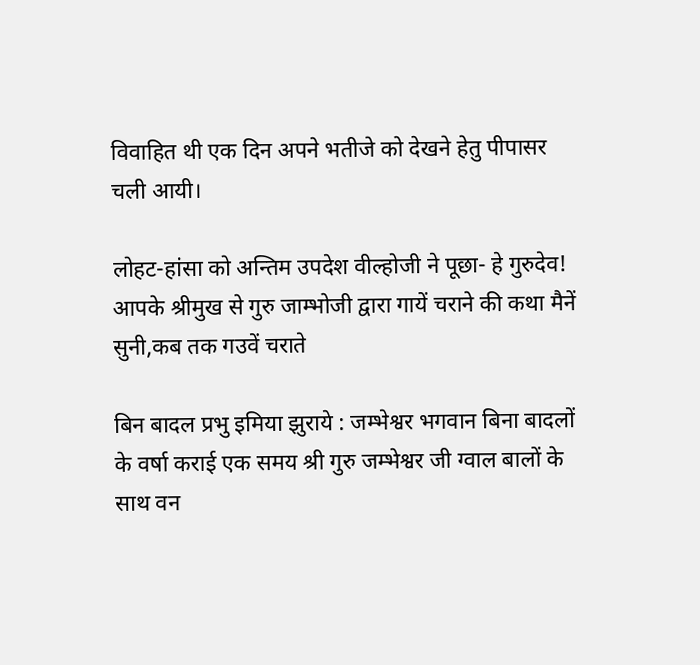विवाहित थी एक दिन अपने भतीजे को देखने हेतु पीपासर चली आयी।

लोहट-हांसा को अन्तिम उपदेश वील्होजी ने पूछा- हे गुरुदेव! आपके श्रीमुख से गुरु जाम्भोजी द्वारा गायें चराने की कथा मैनें सुनी,कब तक गउवें चराते

बिन बादल प्रभु इमिया झुराये : जम्भेश्वर भगवान बिना बादलों के वर्षा कराई एक समय श्री गुरु जम्भेश्वर जी ग्वाल बालों के साथ वन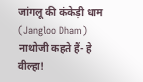जांगलू की कंकेड़ी धाम (Jangloo Dham) नाथोजी कहते हैं- हे वील्हा!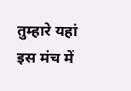तुम्हारे यहां इस मंच में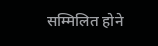सम्मिलित होने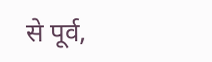से पूर्व,